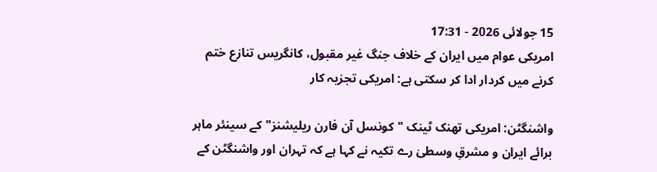15 جولائی 2026 - 17:31
امریکی عوام میں ایران کے خلاف جنگ غیر مقبول، کانگریس تنازع ختم کرنے میں کردار ادا کر سکتی ہے: امریکی تجزیہ کار

واشنگٹن: امریکی تھنک ٹینک "کونسل آن فارن ریلیشنز" کے سینئر ماہر برائے ایران و مشرقِ وسطیٰ رے تکیہ نے کہا ہے کہ تہران اور واشنگٹن کے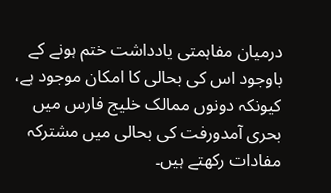درمیان مفاہمتی یادداشت ختم ہونے کے باوجود اس کی بحالی کا امکان موجود ہے، کیونکہ دونوں ممالک خلیج فارس میں بحری آمدورفت کی بحالی میں مشترکہ مفادات رکھتے ہیں۔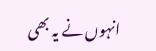انہوں نے یہ بھی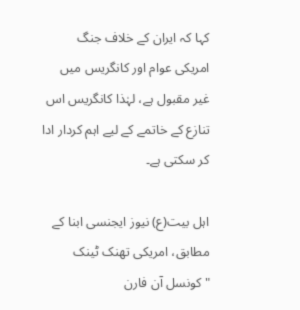کہا کہ ایران کے خلاف جنگ امریکی عوام اور کانگریس میں غیر مقبول ہے، لہٰذا کانگریس اس تنازع کے خاتمے کے لیے اہم کردار ادا کر سکتی ہے۔

اہل بیت(ع) نیوز ایجنسی ابنا کے مطابق، امریکی تھنک ٹینک "کونسل آن فارن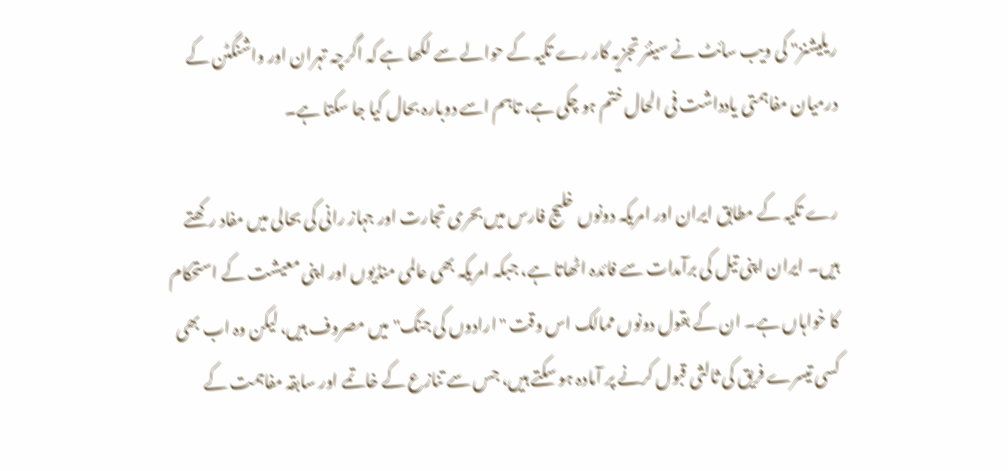ریلیشنز" کی ویب سائٹ نے سینئر تجزیہ کار رے تکیہ کے حوالے سے لکھا ہے کہ اگرچہ تہران اور واشنگٹن کے درمیان مفاہمتی یادداشت فی الحال ختم ہو چکی ہے، تاہم اسے دوبارہ بحال کیا جا سکتا ہے۔

رے تکیہ کے مطابق ایران اور امریکہ دونوں خلیج فارس میں بحری تجارت اور جہاز رانی کی بحالی میں مفاد رکھتے ہیں۔ ایران اپنی تیل کی برآمدات سے فائدہ اٹھاتا ہے، جبکہ امریکہ بھی عالمی منڈیوں اور اپنی معیشت کے استحکام کا خواہاں ہے۔ ان کے بقول دونوں ممالک اس وقت "ارادوں کی جنگ" میں مصروف ہیں، لیکن وہ اب بھی کسی تیسرے فریق کی ثالثی قبول کرنے پر آمادہ ہو سکتے ہیں، جس سے تنازع کے خاتمے اور سابقہ مفاہمت کے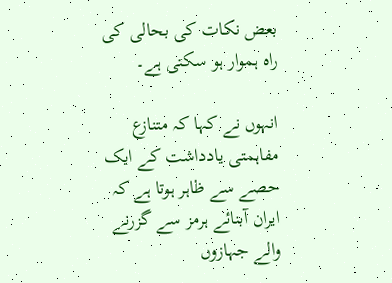بعض نکات کی بحالی کی راہ ہموار ہو سکتی ہے۔

انہوں نے کہا کہ متنازع مفاہمتی یادداشت کے ایک حصے سے ظاہر ہوتا ہے کہ ایران آبنائے ہرمز سے گزرنے والے جہازوں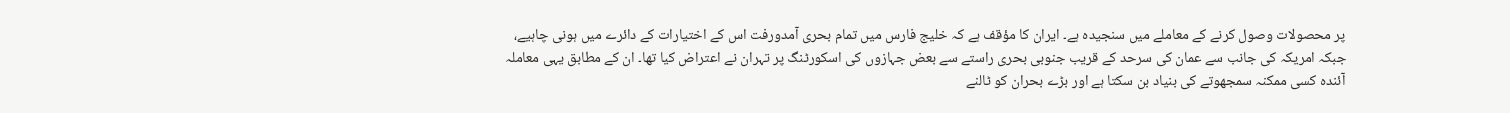پر محصولات وصول کرنے کے معاملے میں سنجیدہ ہے۔ ایران کا مؤقف ہے کہ خلیج فارس میں تمام بحری آمدورفت اس کے اختیارات کے دائرے میں ہونی چاہیے، جبکہ امریکہ کی جانب سے عمان کی سرحد کے قریب جنوبی بحری راستے سے بعض جہازوں کی اسکورٹنگ پر تہران نے اعتراض کیا تھا۔ ان کے مطابق یہی معاملہ آئندہ کسی ممکنہ سمجھوتے کی بنیاد بن سکتا ہے اور بڑے بحران کو ٹالنے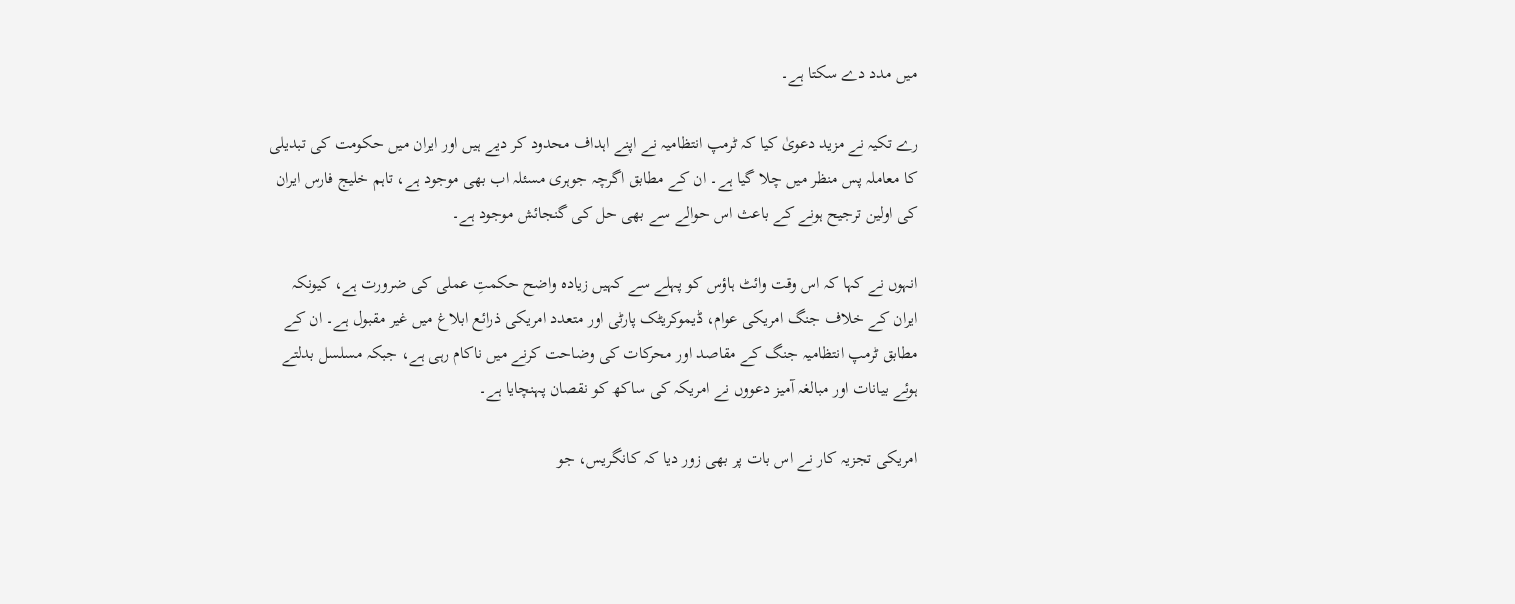میں مدد دے سکتا ہے۔

رے تکیہ نے مزید دعویٰ کیا کہ ٹرمپ انتظامیہ نے اپنے اہداف محدود کر دیے ہیں اور ایران میں حکومت کی تبدیلی کا معاملہ پس منظر میں چلا گیا ہے۔ ان کے مطابق اگرچہ جوہری مسئلہ اب بھی موجود ہے، تاہم خلیج فارس ایران کی اولین ترجیح ہونے کے باعث اس حوالے سے بھی حل کی گنجائش موجود ہے۔

انہوں نے کہا کہ اس وقت وائٹ ہاؤس کو پہلے سے کہیں زیادہ واضح حکمتِ عملی کی ضرورت ہے، کیونکہ ایران کے خلاف جنگ امریکی عوام، ڈیموکریٹک پارٹی اور متعدد امریکی ذرائع ابلاغ میں غیر مقبول ہے۔ ان کے مطابق ٹرمپ انتظامیہ جنگ کے مقاصد اور محرکات کی وضاحت کرنے میں ناکام رہی ہے، جبکہ مسلسل بدلتے ہوئے بیانات اور مبالغہ آمیز دعووں نے امریکہ کی ساکھ کو نقصان پہنچایا ہے۔

امریکی تجزیہ کار نے اس بات پر بھی زور دیا کہ کانگریس، جو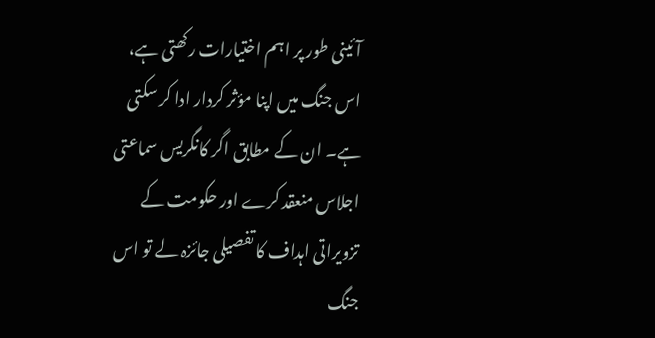آئینی طور پر اہم اختیارات رکھتی ہے، اس جنگ میں اپنا مؤثر کردار ادا کر سکتی ہے۔ ان کے مطابق اگر کانگریس سماعتی اجلاس منعقد کرے اور حکومت کے تزویراتی اہداف کا تفصیلی جائزہ لے تو اس جنگ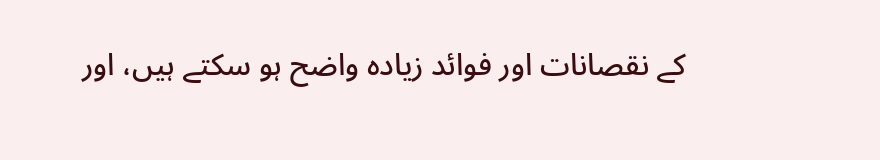کے نقصانات اور فوائد زیادہ واضح ہو سکتے ہیں، اور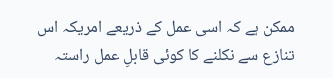ممکن ہے کہ اسی عمل کے ذریعے امریکہ اس تنازع سے نکلنے کا کوئی قابلِ عمل راستہ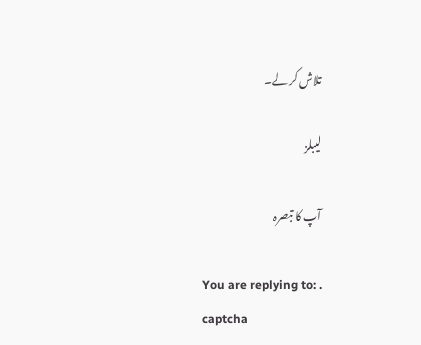تلاش کر لے۔

لیبلز

آپ کا تبصرہ

You are replying to: .
captcha